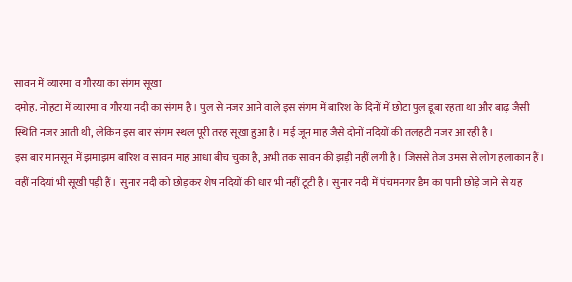सावन में व्यारमा व गौरया का संगम सूखा
दमोह. नोहटा में व्यारमा व गौरया नदी का संगम है। पुल से नजर आने वाले इस संगम में बारिश के दिनों में छोटा पुल डूबा रहता था और बाढ़ जैसी स्थिति नजर आती थी, लेकिन इस बार संगम स्थल पूरी तरह सूखा हुआ है। मई जून माह जैसे दोनों नदियों की तलहटी नजर आ रही है।
इस बार मानसून में झमाझम बारिश व सावन माह आधा बीच चुका है, अभी तक सावन की झड़ी नहीं लगी है। जिससे तेज उमस से लोग हलाकान हैं। वहीं नदियां भी सूखी पड़ी हैं। सुनार नदी को छोड़कर शेष नदियों की धार भी नहीं टूटी है। सुनार नदी में पंचमनगर डैम का पानी छोड़े जाने से यह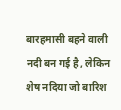बारहमासी बहने वाली नदी बन गई है, लेकिन शेष नदिया जो बारिश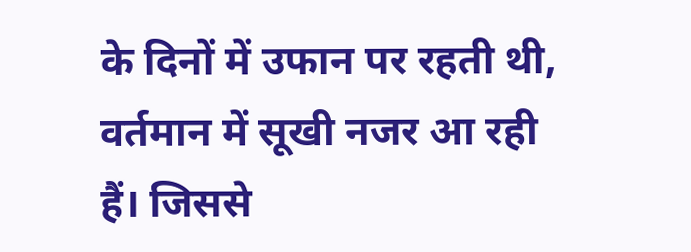के दिनों में उफान पर रहती थी, वर्तमान में सूखी नजर आ रही हैं। जिससे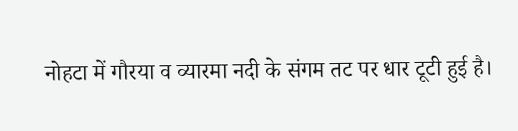नोहटा में गौरया व व्यारमा नदी के संगम तट पर धार टूटी हुई है।